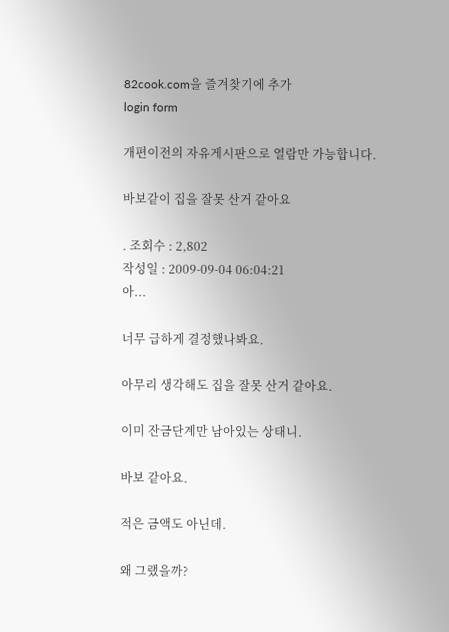82cook.com을 즐겨찾기에 추가
login form

개편이전의 자유게시판으로 열람만 가능합니다.

바보같이 집을 잘못 산거 같아요

. 조회수 : 2,802
작성일 : 2009-09-04 06:04:21
아...

너무 급하게 결정했나봐요.

아무리 생각해도 집을 잘못 산거 같아요.

이미 잔금단계만 남아있는 상태니.

바보 같아요.

적은 금액도 아닌데.

왜 그랬을까?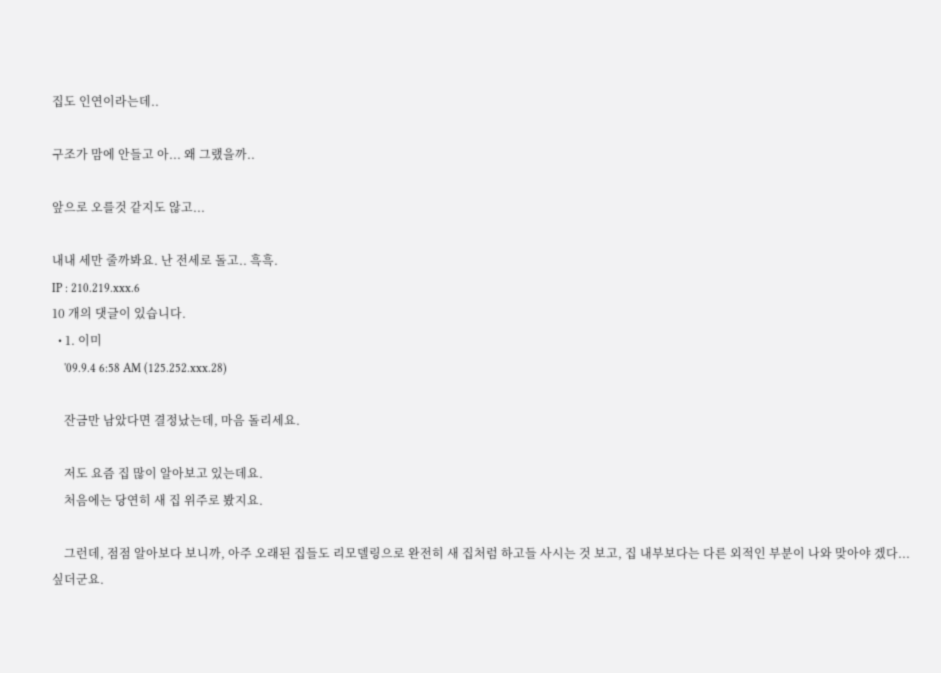집도 인연이라는데..

구조가 맘에 안들고 아... 왜 그랬을까..

앞으로 오를것 같지도 않고...

내내 세만 줄까봐요. 난 전세로 돌고.. 흑흑.
IP : 210.219.xxx.6
10 개의 댓글이 있습니다.
  • 1. 이미
    '09.9.4 6:58 AM (125.252.xxx.28)

    잔금만 남았다면 결정났는데, 마음 돌리세요.

    저도 요즘 집 많이 알아보고 있는데요.
    처음에는 당연히 새 집 위주로 봤지요.

    그런데, 점점 알아보다 보니까, 아주 오래된 집들도 리모델링으로 완전히 새 집처럼 하고들 사시는 것 보고, 집 내부보다는 다른 외적인 부분이 나와 맞아야 겠다...싶더군요.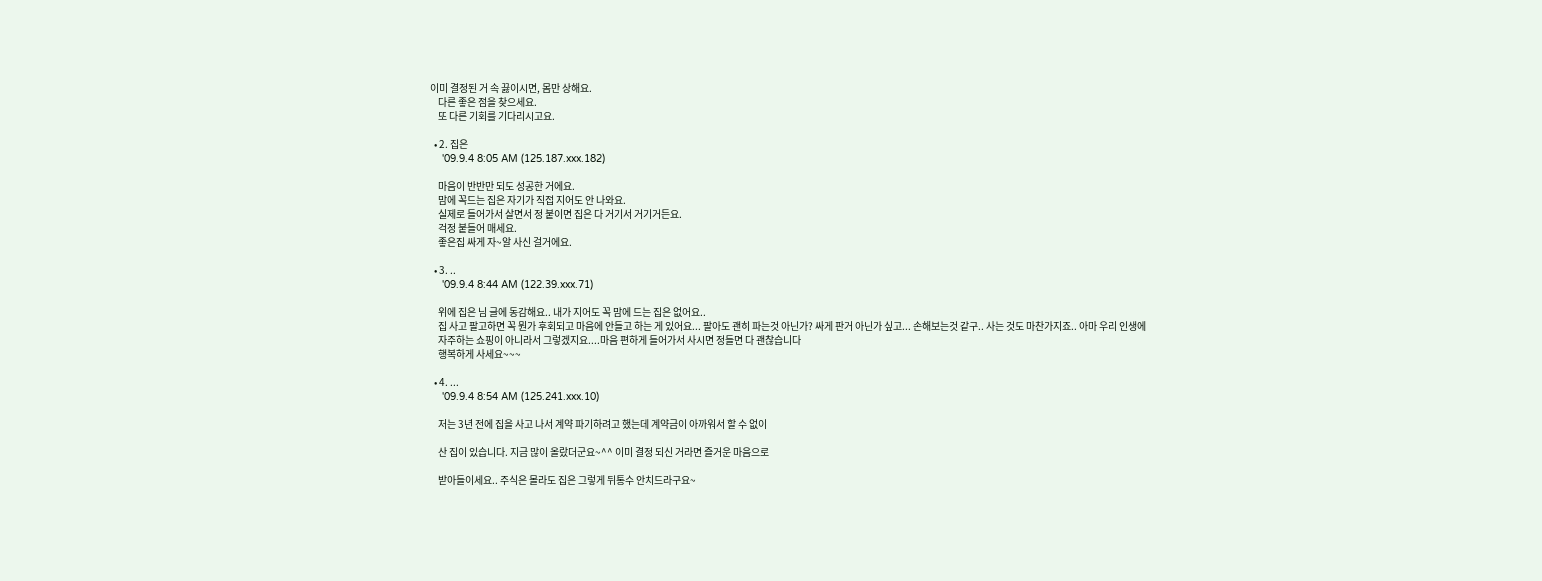이미 결정된 거 속 끓이시면, 몸만 상해요.
    다른 좋은 점을 찾으세요.
    또 다른 기회를 기다리시고요.

  • 2. 집은
    '09.9.4 8:05 AM (125.187.xxx.182)

    마음이 반반만 되도 성공한 거에요.
    맘에 꼭드는 집은 자기가 직접 지어도 안 나와요.
    실제로 들어가서 살면서 정 붙이면 집은 다 거기서 거기거든요.
    걱정 붙들어 매세요.
    좋은집 싸게 자~알 사신 걸거에요.

  • 3. ..
    '09.9.4 8:44 AM (122.39.xxx.71)

    위에 집은 님 글에 동감해요.. 내가 지어도 꼭 맘에 드는 집은 없어요..
    집 사고 팔고하면 꼭 뭔가 후회되고 마음에 안들고 하는 게 있어요... 팔아도 괜히 파는것 아닌가? 싸게 판거 아닌가 싶고... 손해보는것 같구.. 사는 것도 마찬가지죠.. 아마 우리 인생에
    자주하는 쇼핑이 아니라서 그렇겠지요....마음 편하게 들어가서 사시면 정들면 다 괜찮습니다
    행복하게 사세요~~~

  • 4. ...
    '09.9.4 8:54 AM (125.241.xxx.10)

    저는 3년 전에 집을 사고 나서 계약 파기하려고 했는데 계약금이 아까워서 할 수 없이

    산 집이 있습니다. 지금 많이 올랐더군요~^^ 이미 결정 되신 거라면 즐거운 마음으로

    받아들이세요.. 주식은 몰라도 집은 그렇게 뒤통수 안치드라구요~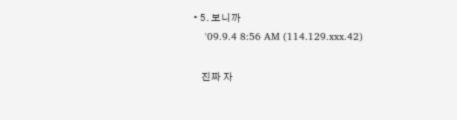• 5. 보니까
    '09.9.4 8:56 AM (114.129.xxx.42)

    진짜 자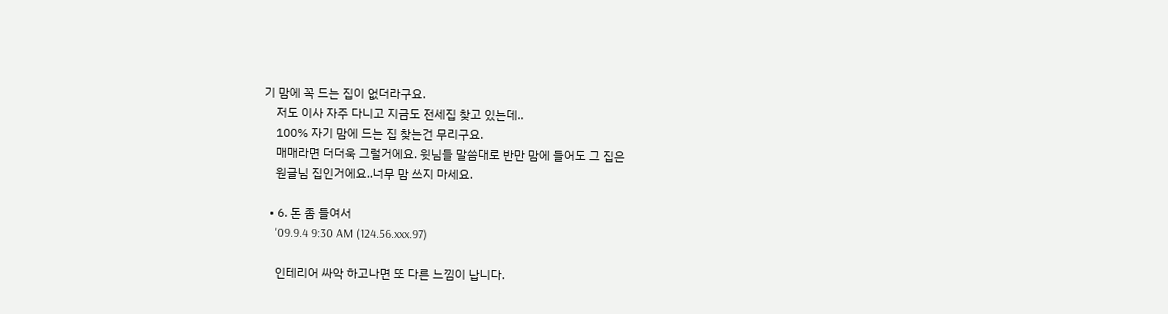기 맘에 꼭 드는 집이 없더라구요.
    저도 이사 자주 다니고 지금도 전세집 찾고 있는데..
    100% 자기 맘에 드는 집 찾는건 무리구요.
    매매라면 더더욱 그럴거에요. 윗님들 말씀대로 반만 맘에 들어도 그 집은
    원글님 집인거에요..너무 맘 쓰지 마세요.

  • 6. 돈 좀 들여서
    '09.9.4 9:30 AM (124.56.xxx.97)

    인테리어 싸악 하고나면 또 다른 느낌이 납니다.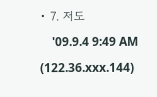• 7. 저도
    '09.9.4 9:49 AM (122.36.xxx.144)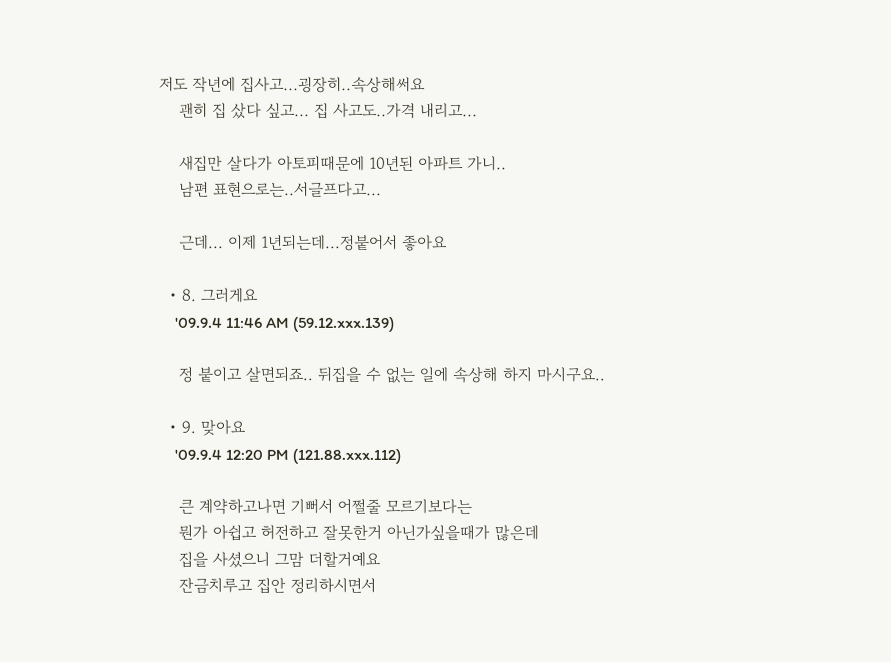저도 작년에 집사고...굉장히..속상해써요
    괜히 집 샀다 싶고... 집 사고도..가격 내리고...

    새집만 살다가 아토피때문에 10년된 아파트 가니..
    남편 표현으로는..서글프다고...

    근데... 이제 1년되는데...정붙어서 좋아요

  • 8. 그러게요
    '09.9.4 11:46 AM (59.12.xxx.139)

    정 붙이고 살면되죠.. 뒤집을 수 없는 일에 속상해 하지 마시구요..

  • 9. 맞아요
    '09.9.4 12:20 PM (121.88.xxx.112)

    큰 계약하고나면 기뻐서 어쩔줄 모르기보다는
    뭔가 아쉽고 허전하고 잘못한거 아닌가싶을때가 많은데
    집을 사셨으니 그맘 더할거예요
    잔금치루고 집안 정리하시면서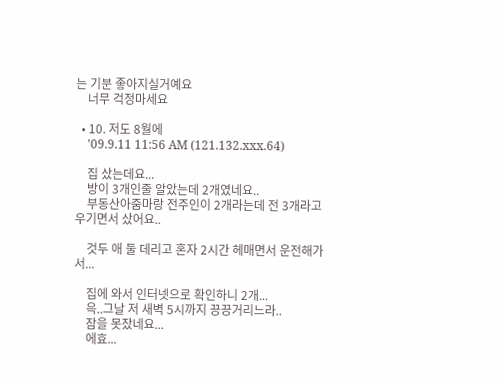는 기분 좋아지실거예요
    너무 걱정마세요

  • 10. 저도 8월에
    '09.9.11 11:56 AM (121.132.xxx.64)

    집 샀는데요...
    방이 3개인줄 알았는데 2개였네요..
    부동산아줌마랑 전주인이 2개라는데 전 3개라고 우기면서 샀어요..

    것두 애 둘 데리고 혼자 2시간 헤매면서 운전해가서...

    집에 와서 인터넷으로 확인하니 2개...
    윽..그날 저 새벽 5시까지 끙끙거리느라..
    잠을 못잤네요...
    에효...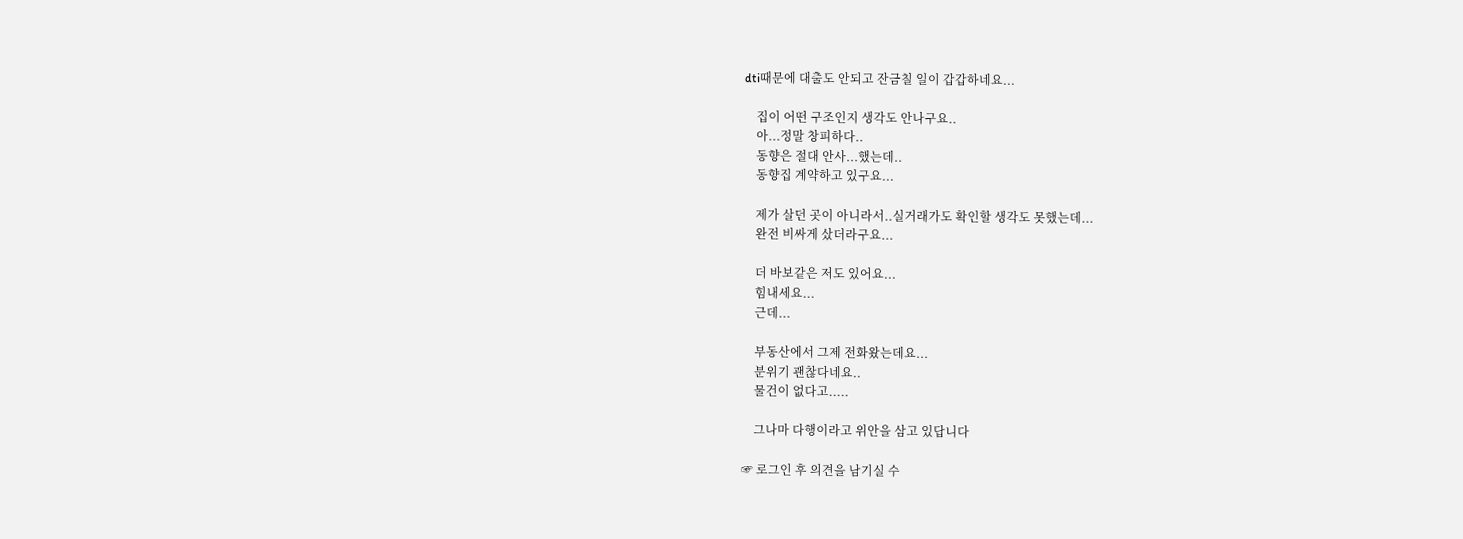dti때문에 대출도 안되고 잔금칠 일이 갑갑하네요...

    집이 어떤 구조인지 생각도 안나구요..
    아...정말 창피하다..
    동향은 절대 안사...했는데..
    동향집 계약하고 있구요...

    제가 살던 곳이 아니라서..실거래가도 확인할 생각도 못했는데...
    완전 비싸게 샀더라구요...

    더 바보같은 저도 있어요...
    힘내세요...
    근데...

    부동산에서 그제 전화왔는데요...
    분위기 괜찮다네요..
    물건이 없다고.....

    그나마 다행이라고 위안을 삼고 있답니다

☞ 로그인 후 의견을 남기실 수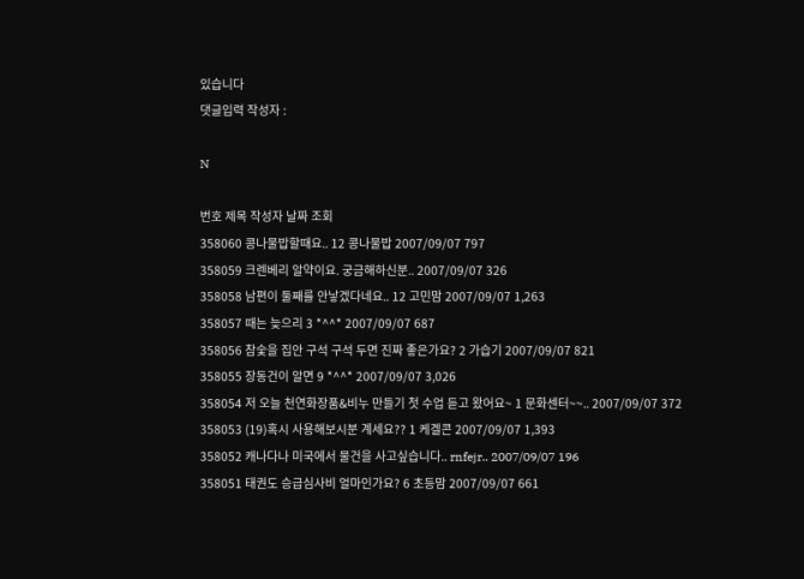있습니다
댓글입력 작성자 :

N

번호 제목 작성자 날짜 조회
358060 콩나물밥할때요.. 12 콩나물밥 2007/09/07 797
358059 크렌베리 알약이요. 궁금해하신분.. 2007/09/07 326
358058 남편이 둘째를 안낳겠다네요.. 12 고민맘 2007/09/07 1,263
358057 때는 늦으리 3 *^^* 2007/09/07 687
358056 참숯을 집안 구석 구석 두면 진짜 좋은가요? 2 가습기 2007/09/07 821
358055 장동건이 알면 9 *^^* 2007/09/07 3,026
358054 저 오늘 천연화장품&비누 만들기 첫 수업 듣고 왔어요~ 1 문화센터~~.. 2007/09/07 372
358053 (19)혹시 사용해보시분 계세요?? 1 케겔콘 2007/09/07 1,393
358052 캐나다나 미국에서 물건을 사고싶습니다.. rnfejr.. 2007/09/07 196
358051 태권도 승급심사비 얼마인가요? 6 초등맘 2007/09/07 661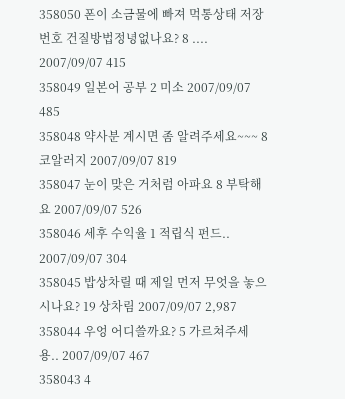358050 폰이 소금물에 빠져 먹통상태 저장번호 건질방법정녕없나요? 8 .... 2007/09/07 415
358049 일본어 공부 2 미소 2007/09/07 485
358048 약사분 계시면 좀 알려주세요~~~ 8 코알러지 2007/09/07 819
358047 눈이 맞은 거처럼 아파요 8 부탁해요 2007/09/07 526
358046 세후 수익율 1 적립식 펀드.. 2007/09/07 304
358045 밥상차릴 때 제일 먼저 무엇을 놓으시나요? 19 상차림 2007/09/07 2,987
358044 우엉 어디쓸까요? 5 가르쳐주세용.. 2007/09/07 467
358043 4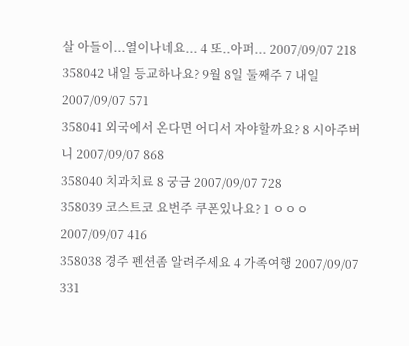살 아들이...열이나네요... 4 또..아퍼... 2007/09/07 218
358042 내일 등교하나요? 9월 8일 둘째주 7 내일 2007/09/07 571
358041 외국에서 온다면 어디서 자야할까요? 8 시아주버니 2007/09/07 868
358040 치과치료 8 궁금 2007/09/07 728
358039 코스트코 요번주 쿠폰있나요? 1 ㅇㅇㅇ 2007/09/07 416
358038 경주 펜션좀 알려주세요 4 가족여행 2007/09/07 331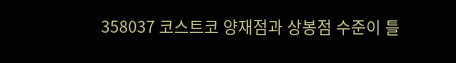358037 코스트코 양재점과 상봉점 수준이 틀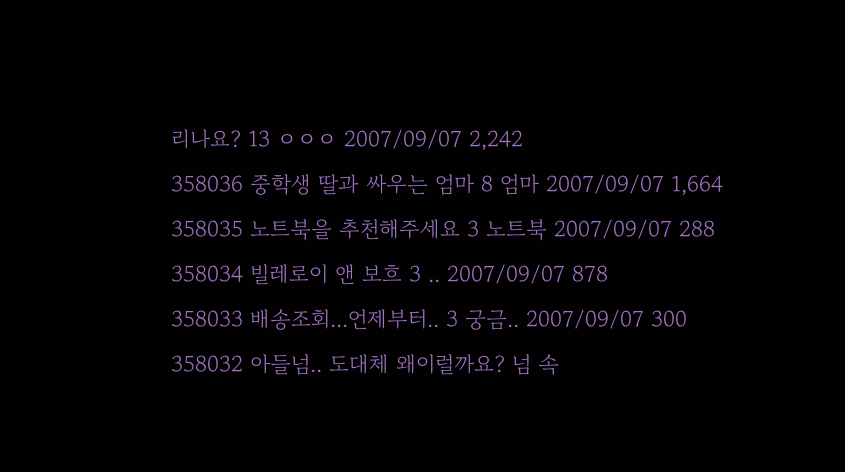리나요? 13 ㅇㅇㅇ 2007/09/07 2,242
358036 중학생 딸과 싸우는 엄마 8 엄마 2007/09/07 1,664
358035 노트북을 추천해주세요 3 노트북 2007/09/07 288
358034 빌레로이 앤 보흐 3 .. 2007/09/07 878
358033 배송조회...언제부터.. 3 궁금.. 2007/09/07 300
358032 아들넘.. 도대체 왜이럴까요? 넘 속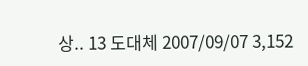상.. 13 도대체 2007/09/07 3,152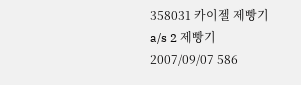358031 카이젤 제빵기 a/s 2 제빵기 2007/09/07 586